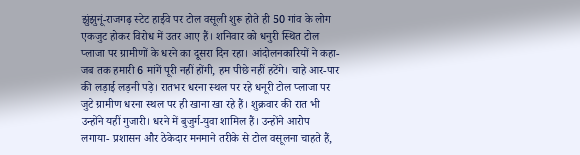झुंझुनूं-राजगढ़ स्टेट हाईवे पर टोल वसूली शुरू होते ही 50 गांव के लोग एकजुट होकर विरोध में उतर आए हैं। शनिवार को धनुरी स्थित टोल प्लाजा पर ग्रामीणों के धरने का दूसरा दिन रहा। आंदोलनकारियों ने कहा- जब तक हमारी 6 मांगें पूरी नहीं होंगी, हम पीछे नहीं हटेंगे। चाहे आर-पार की लड़ाई लड़नी पड़े। रातभर धरना स्थल पर रहे धनूरी टोल प्लाजा पर जुटे ग्रामीण धरना स्थल पर ही खाना खा रहे हैं। शुक्रवार की रात भी उन्होंने यहीं गुजारी। धरने में बुजुर्ग-युवा शामिल हैं। उन्होंने आरोप लगाया- प्रशासन और ठेकेदार मनमाने तरीके से टोल वसूलना चाहते हैं,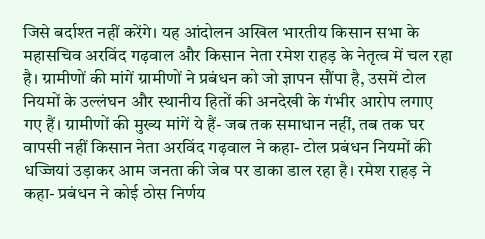जिसे बर्दाश्त नहीं करेंगे। यह आंदोलन अखिल भारतीय किसान सभा के महासचिव अरविंद गढ़वाल और किसान नेता रमेश राहड़ के नेतृत्व में चल रहा है। ग्रामीणों की मांगें ग्रामीणों ने प्रबंधन को जो ज्ञापन सौंपा है, उसमें टोल नियमों के उल्लंघन और स्थानीय हितों की अनदेखी के गंभीर आरोप लगाए गए हैं। ग्रामीणों की मुख्य मांगें ये हैं- जब तक समाधान नहीं, तब तक घर वापसी नहीं किसान नेता अरविंद गढ़वाल ने कहा- टोल प्रबंधन नियमों की धज्जियां उड़ाकर आम जनता की जेब पर डाका डाल रहा है। रमेश राहड़ ने कहा- प्रबंधन ने कोई ठोस निर्णय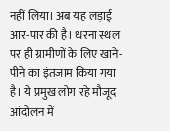नहीं लिया। अब यह लड़ाई आर-पार की है। धरना स्थल पर ही ग्रामीणों के लिए खाने-पीने का इंतजाम किया गया है। ये प्रमुख लोग रहे मौजूद आंदोलन में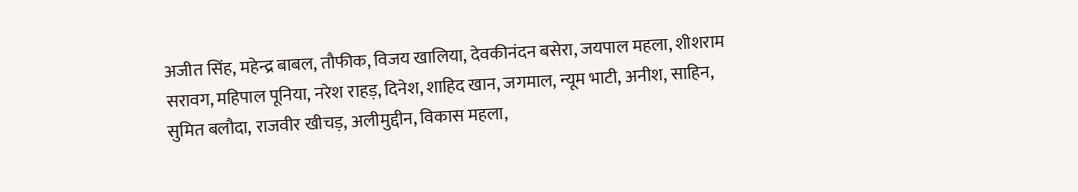अजीत सिंह, महेन्द्र बाबल, तौफीक, विजय खालिया, देवकीनंदन बसेरा, जयपाल महला, शीशराम सरावग, महिपाल पूनिया, नरेश राहड़, दिनेश, शाहिद खान, जगमाल, न्यूम भाटी, अनीश, साहिन, सुमित बलौदा, राजवीर खीचड़, अलीमुद्दीन, विकास महला,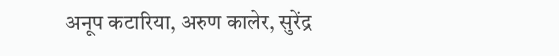अनूप कटारिया, अरुण कालेर, सुरेंद्र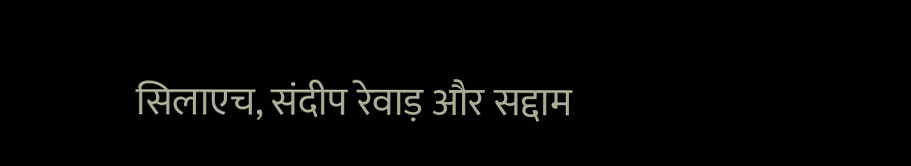सिलाएच, संदीप रेवाड़ और सद्दाम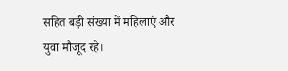सहित बड़ी संख्या में महिलाएं और युवा मौजूद रहे।